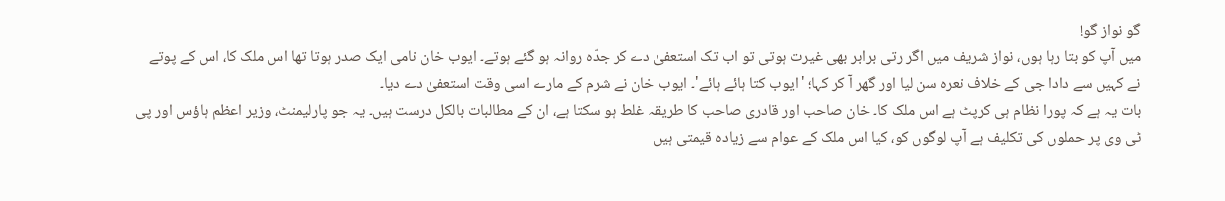گو نواز گو!
میں آپ کو بتا رہا ہوں، نواز شریف میں اگر رتی برابر بھی غیرت ہوتی تو اب تک استعفیٰ دے کر جدّہ روانہ ہو گئے ہوتے۔ ایوب خان نامی ایک صدر ہوتا تھا اس ملک کا، اس کے پوتے نے کہیں سے دادا جی کے خلاف نعرہ سن لیا اور گھر آ کر کہا؛ 'ایوب کتا ہائے ہائے'۔ ایوب خان نے شرم کے مارے اسی وقت استعفیٰ دے دیا۔
بات یہ ہے کہ پورا نظام ہی کرپٹ ہے اس ملک کا۔ خان صاحب اور قادری صاحب کا طریقہ غلط ہو سکتا ہے، ان کے مطالبات بالکل درست ہیں۔ یہ جو پارلیمنٹ، وزیر اعظم ہاؤس اور پی ٹی وی پر حملوں کی تکلیف ہے آپ لوگوں کو، کیا اس ملک کے عوام سے زیادہ قیمتی ہیں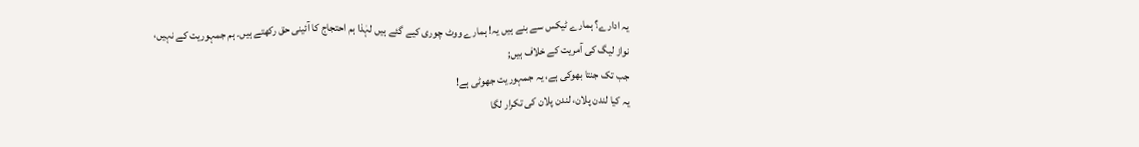یہ ادارے؟ ہمارے ٹیکس سے بنے ہیں یہ! ہمارے ووٹ چوری کیے گئے ہیں لہٰذا ہم احتجاج کا آئینی حق رکھتے ہیں۔ ہم جمہوریت کے نہیں، نواز لیگ کی آمریت کے خلاف ہیں;
جب تک جنتا بھوکی ہے، یہ جمہوریت جھوٹی ہے!
یہ کیا لندن پلان، لندن پلان کی تکرار لگا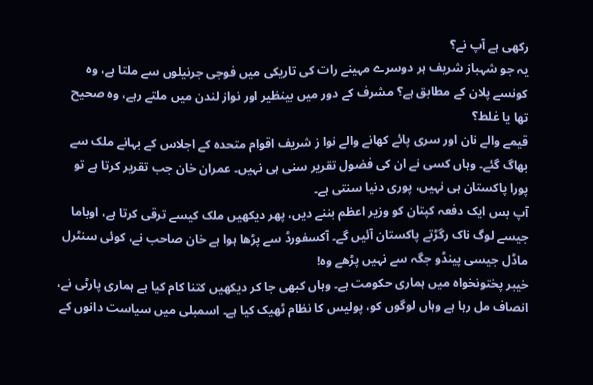رکھی ہے آپ نے؟
یہ جو شہباز شریف ہر دوسرے مہینے رات کی تاریکی میں فوجی جرنیلوں سے ملتا ہے، وہ کونسے پلان کے مطابق ہے؟ مشرف کے دور میں بینظیر اور نواز لندن میں ملتے رہے، وہ صحیح تھا یا غلط؟
قیمے والے نان اور سری پائے کھانے والے نوا ز شریف اقوام متحدہ کے اجلاس کے بہانے ملک سے بھاگ گئے۔ وہاں کسی نے ان کی فضول تقریر سنی ہی نہیں۔ عمران خان جب تقریر کرتا ہے تو پورا پاکستان ہی نہیں، پوری دنیا سنتی ہے۔
آپ بس ایک دفعہ کپتان کو وزیر اعظم بننے دیں، پھر دیکھیں ملک کیسے ترقی کرتا ہے، اوباما جیسے لوگ ناک رگڑتے پاکستان آئیں گے۔ آکسفورڈ سے پڑھا ہوا ہے خان صاحب نے، کوئی سنٹرل ماڈل جیسی پینڈو جگہ سے نہیں پڑھے وہ!
خیبر پختونخواہ میں ہماری حکومت ہے۔ وہاں کبھی جا کر دیکھیں کتنا کام کیا ہے ہماری پارٹی نے، انصاف مل رہا ہے وہاں لوگوں کو، پولیس کا نظام ٹھیک کیا ہے۔ اسمبلی میں سیاست دانوں کے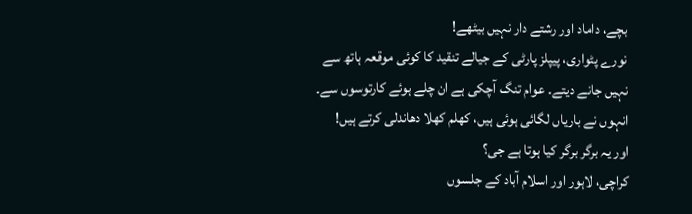بچے، داماد اور رشتے دار نہیں بیٹھے!
نورے پٹواری، پیپلز پارٹی کے جیالے تنقید کا کوئی موقعہ ہاتھ سے نہیں جانے دیتے۔ عوام تنگ آچکی ہے ان چلے ہوئے کارتوسوں سے۔ انہوں نے باریاں لگائی ہوئی ہیں، کھلم کھلا دھاندلی کرتے ہیں!
اور یہ برگر برگر کیا ہوتا ہے جی؟
کراچی، لاہور اور اسلام آباد کے جلسوں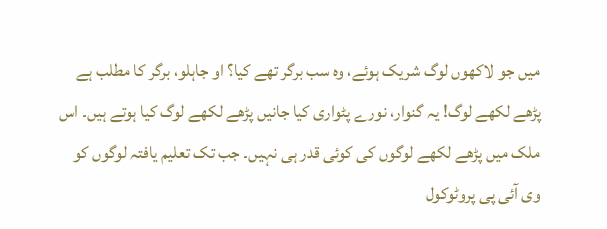میں جو لاکھوں لوگ شریک ہوئے، وہ سب برگر تھے کیا؟ او جاہلو، برگر کا مطلب ہے پڑھے لکھے لوگ! یہ گنوار، نورے پٹواری کیا جانیں پڑھے لکھے لوگ کیا ہوتے ہیں۔ اس ملک میں پڑھے لکھے لوگوں کی کوئی قدر ہی نہیں۔ جب تک تعلیم یافتہ لوگوں کو وی آئی پی پروٹوکول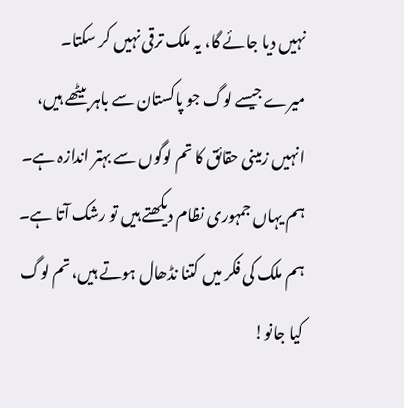نہیں دیا جائے گا، یہ ملک ترقی نہیں کر سکتا۔
میرے جیسے لوگ جو پاکستان سے باہر بیٹھے ہیں، انہیں زمینی حقائق کا تم لوگوں سے بہتر اندازہ ہے۔ ہم یہاں جمہوری نظام دیکھتے ہیں تو رشک آتا ہے۔ ہم ملک کی فکر میں کتنا نڈھال ہوتے ہیں، تم لوگ کیا جانو!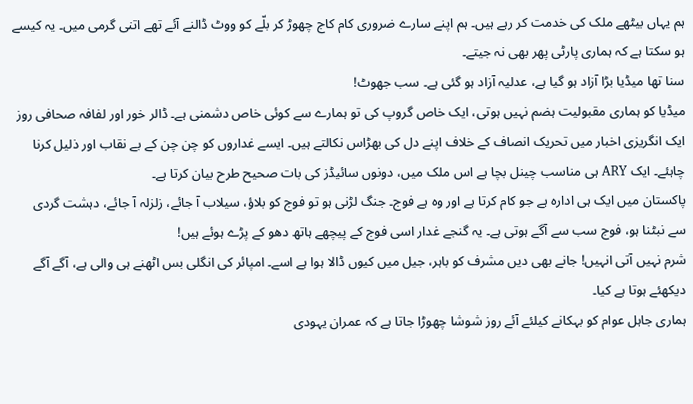ہم یہاں بیٹھے ملک کی خدمت کر رہے ہیں۔ ہم اپنے سارے ضروری کام کاج چھوڑ کر بلّے کو ووٹ ڈالنے آئے تھے اتنی گرمی میں۔ یہ کیسے ہو سکتا ہے کہ ہماری پارٹی پھر بھی نہ جیتے۔
سنا تھا میڈیا بڑا آزاد ہو گیا ہے، عدلیہ آزاد ہو گئی ہے۔ سب جھوٹ!
میڈیا کو ہماری مقبولیت ہضم نہیں ہوتی، ایک خاص گروپ کی تو ہمارے سے کوئی خاص دشمنی ہے۔ ڈالر خور اور لفافہ صحافی روز ایک انگریزی اخبار میں تحریک انصاف کے خلاف اپنے دل کی بھڑاس نکالتے ہیں۔ ایسے غداروں کو چن چن کے بے نقاب اور ذلیل کرنا چاہئے۔ ایک ARY ہی مناسب چینل بچا ہے اس ملک میں، دونوں سائیڈز کی بات صحیح طرح بیان کرتا ہے۔
پاکستان میں ایک ہی ادارہ ہے جو کام کرتا ہے اور وہ ہے فوج۔ جنگ لڑنی ہو تو فوج کو بلاؤ، سیلاب آ جائے، زلزلہ آ جائے، دہشت گردی سے نبٹنا ہو، فوج سب سے آگے ہوتی ہے۔ یہ گنجے غدار اسی فوج کے پیچھے ہاتھ دھو کے پڑے ہوئے ہیں!
شرم نہیں آتی انہیں! جانے بھی دیں مشرف کو باہر، جیل میں کیوں ڈالا ہوا ہے اسے۔ امپائر کی انگلی بس اٹھنے ہی والی ہے، آگے آگے دیکھئے ہوتا ہے کیا۔
ہماری جاہل عوام کو بہکانے کیلئے آئے روز شوشا چھوڑا جاتا ہے کہ عمران یہودی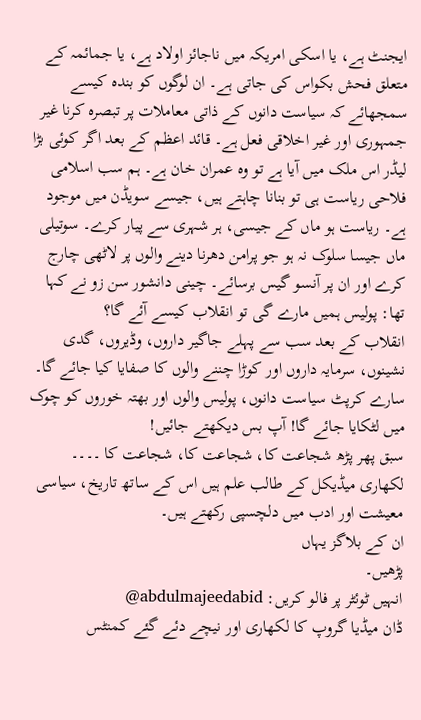ایجنٹ ہے، یا اسکی امریکہ میں ناجائز اولاد ہے، یا جمائمہ کے متعلق فحش بکواس کی جاتی ہے۔ ان لوگوں کو بندہ کیسے سمجھائے کہ سیاست دانوں کے ذاتی معاملات پر تبصرہ کرنا غیر جمہوری اور غیر اخلاقی فعل ہے۔ قائد اعظم کے بعد اگر کوئی بڑا لیڈر اس ملک میں آیا ہے تو وہ عمران خان ہے۔ ہم سب اسلامی فلاحی ریاست ہی تو بنانا چاہتے ہیں، جیسے سویڈن میں موجود ہے۔ ریاست ہو ماں کے جیسی، ہر شہری سے پیار کرے۔ سوتیلی ماں جیسا سلوک نہ ہو جو پرامن دھرنا دینے والوں پر لاٹھی چارج کرے اور ان پر آنسو گیس برسائے۔ چینی دانشور سن زو نے کہا تھا: پولیس ہمیں مارے گی تو انقلاب کیسے آئے گا؟
انقلاب کے بعد سب سے پہلے جاگیر داروں، وڈیروں، گدی نشینوں، سرمایہ داروں اور کوڑا چننے والوں کا صفایا کیا جائے گا۔ سارے کرپٹ سیاست دانوں، پولیس والوں اور بھتہ خوروں کو چوک میں لٹکایا جائے گا! آپ بس دیکھتے جائیں!
سبق پھر پڑھ شجاعت کا، شجاعت کا، شجاعت کا ۔۔۔۔
لکھاری میڈیکل کے طالب علم ہیں اس کے ساتھ تاریخ، سیاسی معیشت اور ادب میں دلچسپی رکھتے ہیں۔
ان کے بلاگز یہاں
پڑھیں۔
انہیں ٹوئٹر پر فالو کریں: abdulmajeedabid@
ڈان میڈیا گروپ کا لکھاری اور نیچے دئے گئے کمنٹس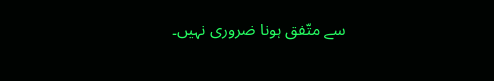سے متّفق ہونا ضروری نہیں۔